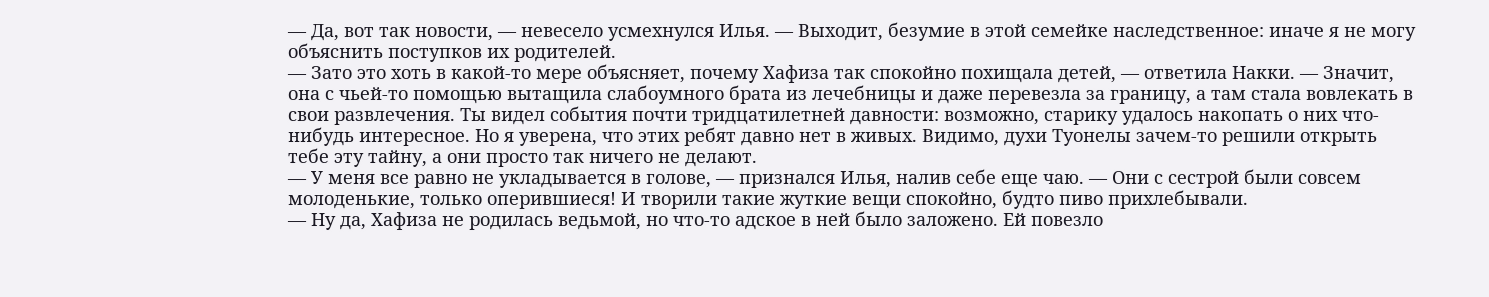— Да, вот так новости, — невесело усмехнулся Илья. — Выходит, безумие в этой семейке наследственное: иначе я не могу объяснить поступков их родителей.
— Зато это хоть в какой-то мере объясняет, почему Хафиза так спокойно похищала детей, — ответила Накки. — Значит, она с чьей-то помощью вытащила слабоумного брата из лечебницы и даже перевезла за границу, а там стала вовлекать в свои развлечения. Ты видел события почти тридцатилетней давности: возможно, старику удалось накопать о них что-нибудь интересное. Но я уверена, что этих ребят давно нет в живых. Видимо, духи Туонелы зачем-то решили открыть тебе эту тайну, а они просто так ничего не делают.
— У меня все равно не укладывается в голове, — признался Илья, налив себе еще чаю. — Они с сестрой были совсем молоденькие, только оперившиеся! И творили такие жуткие вещи спокойно, будто пиво прихлебывали.
— Ну да, Хафиза не родилась ведьмой, но что-то адское в ней было заложено. Ей повезло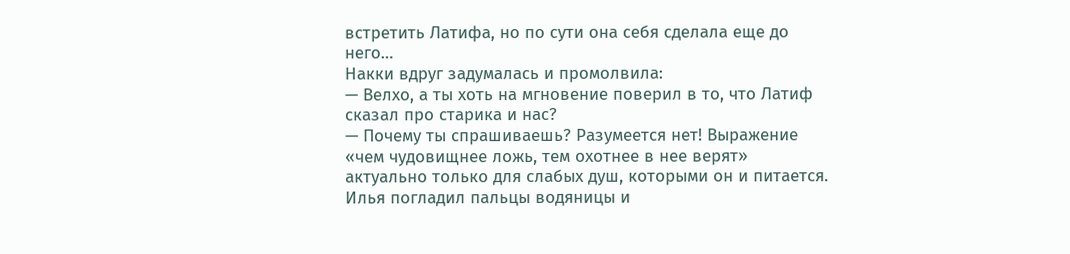встретить Латифа, но по сути она себя сделала еще до него…
Накки вдруг задумалась и промолвила:
— Велхо, а ты хоть на мгновение поверил в то, что Латиф сказал про старика и нас?
— Почему ты спрашиваешь? Разумеется нет! Выражение «чем чудовищнее ложь, тем охотнее в нее верят» актуально только для слабых душ, которыми он и питается.
Илья погладил пальцы водяницы и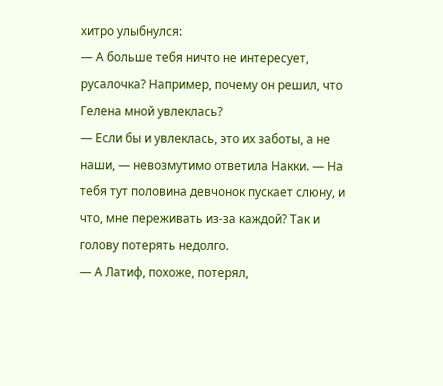хитро улыбнулся:
— А больше тебя ничто не интересует, русалочка? Например, почему он решил, что Гелена мной увлеклась?
— Если бы и увлеклась, это их заботы, а не наши, — невозмутимо ответила Накки. — На тебя тут половина девчонок пускает слюну, и что, мне переживать из-за каждой? Так и голову потерять недолго.
— А Латиф, похоже, потерял,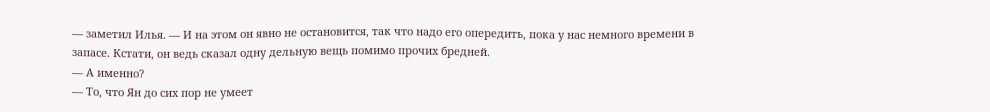— заметил Илья. — И на этом он явно не остановится, так что надо его опередить, пока у нас немного времени в запасе. Кстати, он ведь сказал одну дельную вещь помимо прочих бредней.
— А именно?
— То, что Ян до сих пор не умеет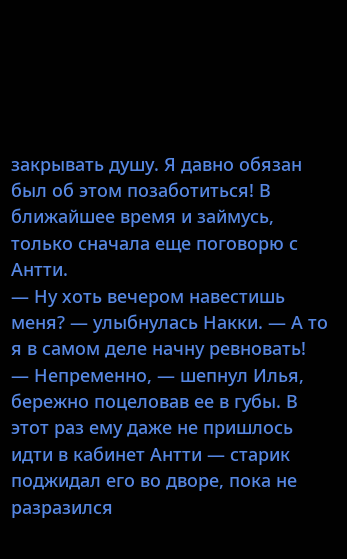закрывать душу. Я давно обязан был об этом позаботиться! В ближайшее время и займусь, только сначала еще поговорю с Антти.
— Ну хоть вечером навестишь меня? — улыбнулась Накки. — А то я в самом деле начну ревновать!
— Непременно, — шепнул Илья, бережно поцеловав ее в губы. В этот раз ему даже не пришлось идти в кабинет Антти — старик поджидал его во дворе, пока не разразился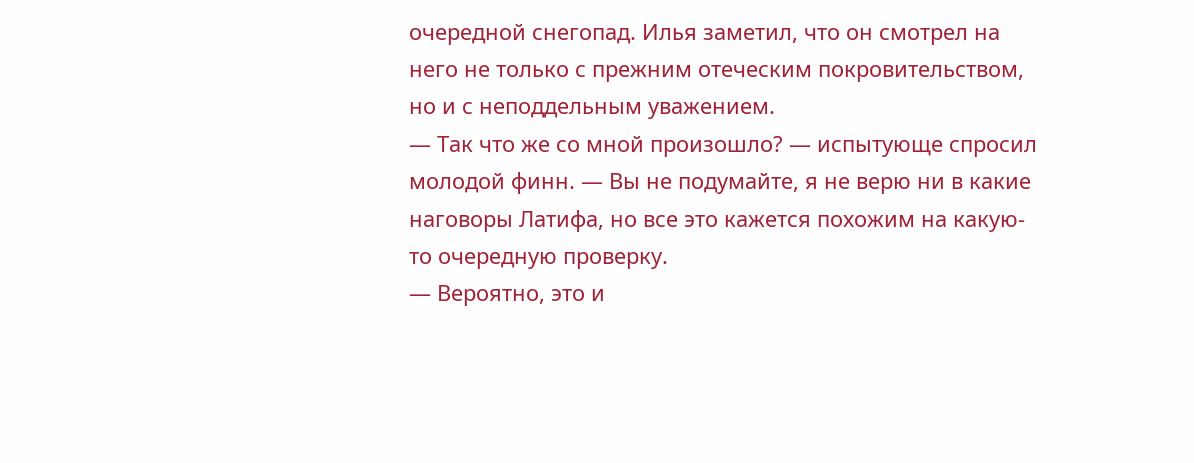очередной снегопад. Илья заметил, что он смотрел на него не только с прежним отеческим покровительством, но и с неподдельным уважением.
— Так что же со мной произошло? — испытующе спросил молодой финн. — Вы не подумайте, я не верю ни в какие наговоры Латифа, но все это кажется похожим на какую-то очередную проверку.
— Вероятно, это и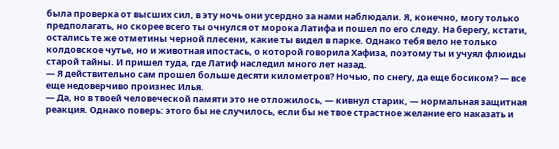была проверка от высших сил, в эту ночь они усердно за нами наблюдали. Я, конечно, могу только предполагать, но скорее всего ты очнулся от морока Латифа и пошел по его следу. На берегу, кстати, остались те же отметины черной плесени, какие ты видел в парке. Однако тебя вело не только колдовское чутье, но и животная ипостась, о которой говорила Хафиза, поэтому ты и учуял флюиды старой тайны. И пришел туда, где Латиф наследил много лет назад.
— Я действительно сам прошел больше десяти километров? Ночью, по снегу, да еще босиком? — все еще недоверчиво произнес Илья.
— Да, но в твоей человеческой памяти это не отложилось, — кивнул старик, — нормальная защитная реакция. Однако поверь: этого бы не случилось, если бы не твое страстное желание его наказать и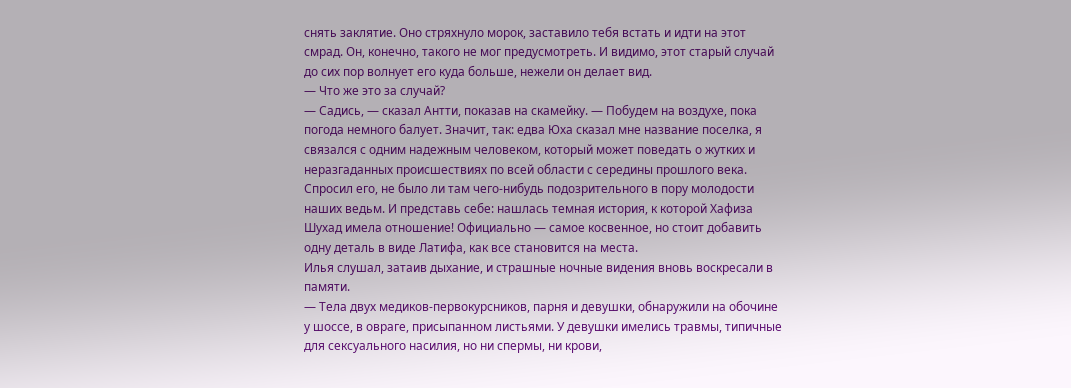снять заклятие. Оно стряхнуло морок, заставило тебя встать и идти на этот смрад. Он, конечно, такого не мог предусмотреть. И видимо, этот старый случай до сих пор волнует его куда больше, нежели он делает вид.
— Что же это за случай?
— Садись, — сказал Антти, показав на скамейку. — Побудем на воздухе, пока погода немного балует. Значит, так: едва Юха сказал мне название поселка, я связался с одним надежным человеком, который может поведать о жутких и неразгаданных происшествиях по всей области с середины прошлого века. Спросил его, не было ли там чего-нибудь подозрительного в пору молодости наших ведьм. И представь себе: нашлась темная история, к которой Хафиза Шухад имела отношение! Официально — самое косвенное, но стоит добавить одну деталь в виде Латифа, как все становится на места.
Илья слушал, затаив дыхание, и страшные ночные видения вновь воскресали в памяти.
— Тела двух медиков-первокурсников, парня и девушки, обнаружили на обочине у шоссе, в овраге, присыпанном листьями. У девушки имелись травмы, типичные для сексуального насилия, но ни спермы, ни крови,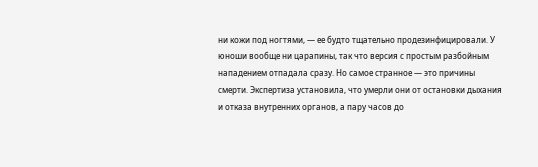ни кожи под ногтями, — ее будто тщательно продезинфицировали. У юноши вообще ни царапины, так что версия с простым разбойным нападением отпадала сразу. Но самое странное — это причины смерти. Экспертиза установила, что умерли они от остановки дыхания и отказа внутренних органов, а пару часов до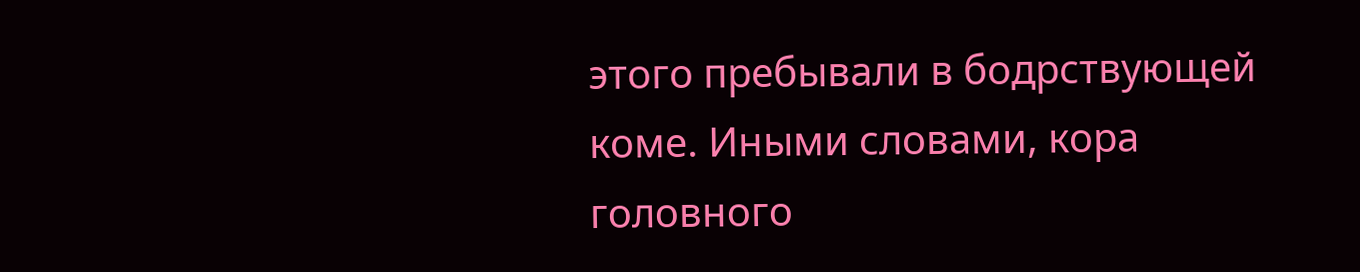этого пребывали в бодрствующей коме. Иными словами, кора головного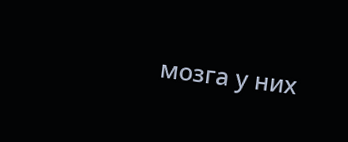мозга у них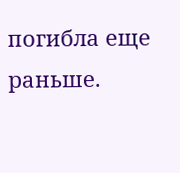погибла еще раньше.